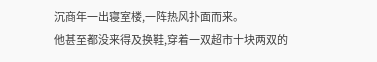沉商年一出寝室楼,一阵热风扑面而来。
他甚至都没来得及换鞋,穿着一双超市十块两双的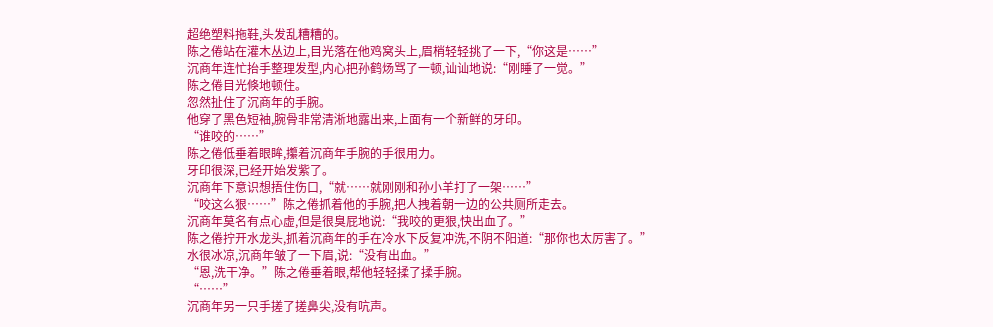超绝塑料拖鞋,头发乱糟糟的。
陈之倦站在灌木丛边上,目光落在他鸡窝头上,眉梢轻轻挑了一下,“你这是……”
沉商年连忙抬手整理发型,内心把孙鹤炀骂了一顿,讪讪地说:“刚睡了一觉。”
陈之倦目光倏地顿住。
忽然扯住了沉商年的手腕。
他穿了黑色短袖,腕骨非常清淅地露出来,上面有一个新鲜的牙印。
“谁咬的……”
陈之倦低垂着眼眸,攥着沉商年手腕的手很用力。
牙印很深,已经开始发紫了。
沉商年下意识想捂住伤口,“就……就刚刚和孙小羊打了一架……”
“咬这么狠……”陈之倦抓着他的手腕,把人拽着朝一边的公共厕所走去。
沉商年莫名有点心虚,但是很臭屁地说:“我咬的更狠,快出血了。”
陈之倦拧开水龙头,抓着沉商年的手在冷水下反复冲洗,不阴不阳道:“那你也太厉害了。”
水很冰凉,沉商年皱了一下眉,说:“没有出血。”
“恩,洗干净。”陈之倦垂着眼,帮他轻轻揉了揉手腕。
“……”
沉商年另一只手搓了搓鼻尖,没有吭声。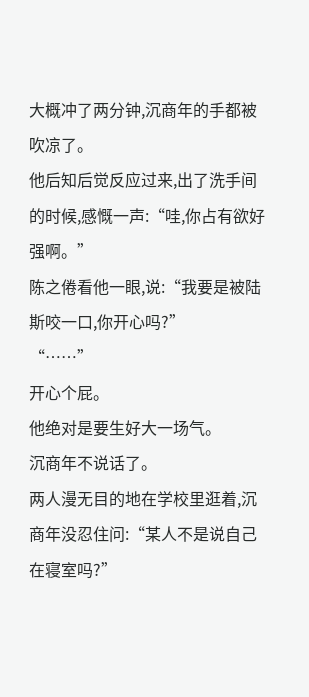大概冲了两分钟,沉商年的手都被吹凉了。
他后知后觉反应过来,出了洗手间的时候,感慨一声:“哇,你占有欲好强啊。”
陈之倦看他一眼,说:“我要是被陆斯咬一口,你开心吗?”
“……”
开心个屁。
他绝对是要生好大一场气。
沉商年不说话了。
两人漫无目的地在学校里逛着,沉商年没忍住问:“某人不是说自己在寝室吗?”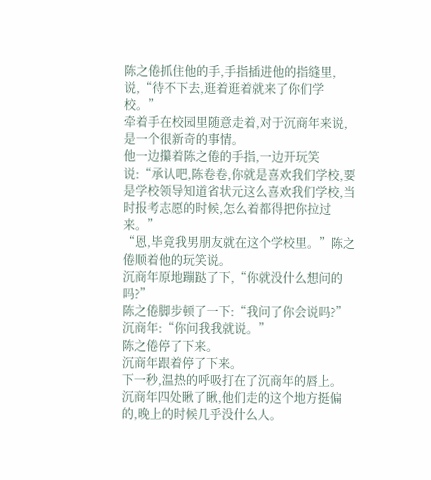陈之倦抓住他的手,手指插进他的指缝里,说,“待不下去,逛着逛着就来了你们学校。”
牵着手在校园里随意走着,对于沉商年来说,是一个很新奇的事情。
他一边攥着陈之倦的手指,一边开玩笑说:“承认吧,陈卷卷,你就是喜欢我们学校,要是学校领导知道省状元这么喜欢我们学校,当时报考志愿的时候,怎么着都得把你拉过来。”
“恩,毕竟我男朋友就在这个学校里。”陈之倦顺着他的玩笑说。
沉商年原地蹦跶了下,“你就没什么想问的吗?”
陈之倦脚步顿了一下:“我问了你会说吗?”
沉商年:“你问我我就说。”
陈之倦停了下来。
沉商年跟着停了下来。
下一秒,温热的呼吸打在了沉商年的唇上。
沉商年四处瞅了瞅,他们走的这个地方挺偏的,晚上的时候几乎没什么人。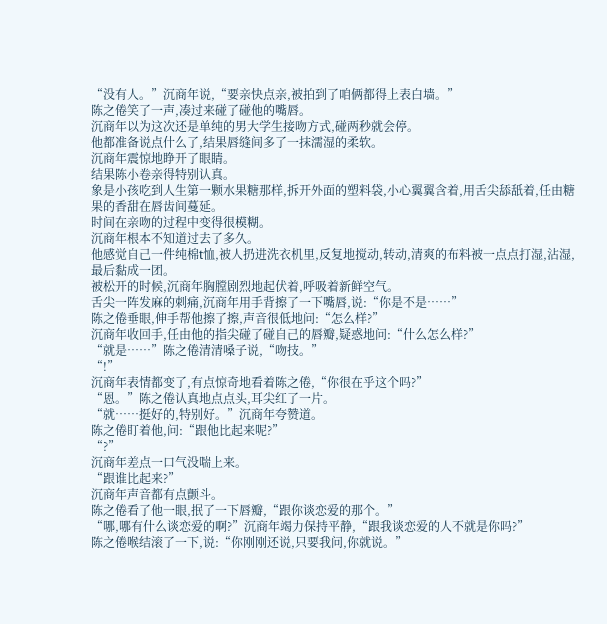“没有人。”沉商年说,“要亲快点亲,被拍到了咱俩都得上表白墙。”
陈之倦笑了一声,凑过来碰了碰他的嘴唇。
沉商年以为这次还是单纯的男大学生接吻方式,碰两秒就会停。
他都准备说点什么了,结果唇缝间多了一抹濡湿的柔软。
沉商年震惊地睁开了眼睛。
结果陈小卷亲得特别认真。
象是小孩吃到人生第一颗水果糖那样,拆开外面的塑料袋,小心翼翼含着,用舌尖舔舐着,任由糖果的香甜在唇齿间蔓延。
时间在亲吻的过程中变得很模糊。
沉商年根本不知道过去了多久。
他感觉自己一件纯棉t恤,被人扔进洗衣机里,反复地搅动,转动,清爽的布料被一点点打湿,沾湿,最后黏成一团。
被松开的时候,沉商年胸膛剧烈地起伏着,呼吸着新鲜空气。
舌尖一阵发麻的刺痛,沉商年用手背擦了一下嘴唇,说:“你是不是……”
陈之倦垂眼,伸手帮他擦了擦,声音很低地问:“怎么样?”
沉商年收回手,任由他的指尖碰了碰自己的唇瓣,疑惑地问:“什么怎么样?”
“就是……”陈之倦清清嗓子说,“吻技。”
“!”
沉商年表情都变了,有点惊奇地看着陈之倦,“你很在乎这个吗?”
“恩。”陈之倦认真地点点头,耳尖红了一片。
“就……挺好的,特别好。”沉商年夸赞道。
陈之倦盯着他,问:“跟他比起来呢?”
“?”
沉商年差点一口气没喘上来。
“跟谁比起来?”
沉商年声音都有点颤斗。
陈之倦看了他一眼,抿了一下唇瓣,“跟你谈恋爱的那个。”
“哪,哪有什么谈恋爱的啊?”沉商年竭力保持平静,“跟我谈恋爱的人不就是你吗?”
陈之倦喉结滚了一下,说:“你刚刚还说,只要我问,你就说。”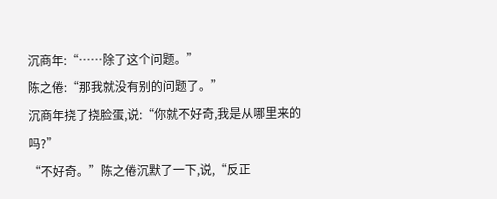沉商年:“……除了这个问题。”
陈之倦:“那我就没有别的问题了。”
沉商年挠了挠脸蛋,说:“你就不好奇,我是从哪里来的吗?”
“不好奇。”陈之倦沉默了一下,说,“反正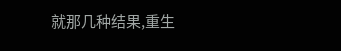就那几种结果,重生